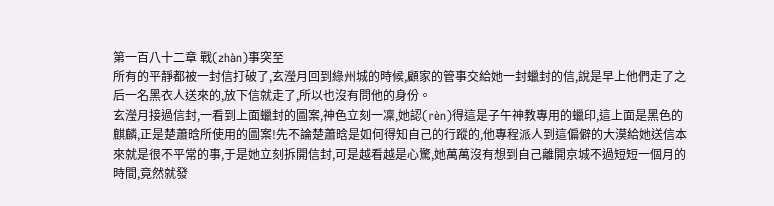第一百八十二章 戰(zhàn)事突至
所有的平靜都被一封信打破了,玄瀅月回到綠州城的時候,顧家的管事交給她一封蠟封的信,說是早上他們走了之后一名黑衣人送來的,放下信就走了,所以也沒有問他的身份。
玄瀅月接過信封,一看到上面蠟封的圖案,神色立刻一凜,她認(rèn)得這是子午神教專用的蠟印,這上面是黑色的麒麟,正是楚蕭晗所使用的圖案!先不論楚蕭晗是如何得知自己的行蹤的,他專程派人到這偏僻的大漠給她送信本來就是很不平常的事,于是她立刻拆開信封,可是越看越是心驚,她萬萬沒有想到自己離開京城不過短短一個月的時間,竟然就發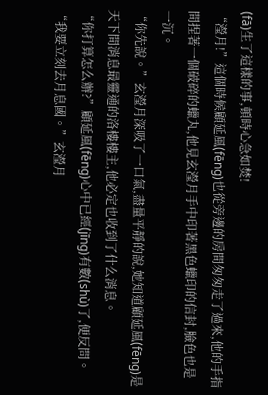(fā)生了這樣的事,頓時心急如焚!
“瀅月!”這個時候顧延風(fēng)也從旁邊的房間匆匆走了過來,他的手指間捏著一個破碎的蠟丸,他見玄瀅月手中印著黑色蠟印的信封,臉色也是一沉。
“你先說。”玄瀅月深吸了一口氣,盡量平靜的說,她知道顧延風(fēng)是天下間消息最靈通的洛樓樓主,他必定也收到了什么消息。
“你打算怎么辦?”顧延風(fēng)心中已經(jīng)有數(shù)了,便反問。
“我要立刻去月息國。”玄瀅月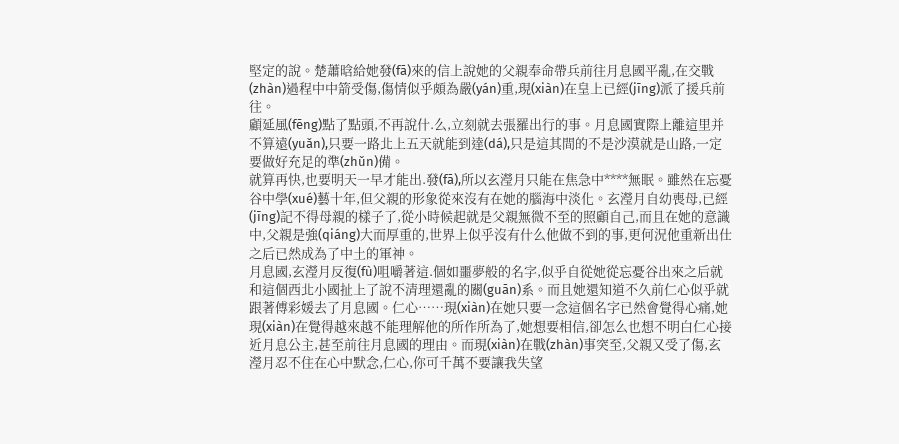堅定的說。楚蕭晗給她發(fā)來的信上說她的父親奉命帶兵前往月息國平亂,在交戰(zhàn)過程中中箭受傷,傷情似乎頗為嚴(yán)重,現(xiàn)在皇上已經(jīng)派了援兵前往。
顧延風(fēng)點了點頭,不再說什.么,立刻就去張羅出行的事。月息國實際上離這里并不算遠(yuǎn),只要一路北上五天就能到達(dá),只是這其間的不是沙漠就是山路,一定要做好充足的準(zhǔn)備。
就算再快,也要明天一早才能出.發(fā),所以玄瀅月只能在焦急中****無眠。雖然在忘憂谷中學(xué)藝十年,但父親的形象從來沒有在她的腦海中淡化。玄瀅月自幼喪母,已經(jīng)記不得母親的樣子了,從小時候起就是父親無微不至的照顧自己,而且在她的意識中,父親是強(qiáng)大而厚重的,世界上似乎沒有什么他做不到的事,更何況他重新出仕之后已然成為了中土的軍神。
月息國,玄瀅月反復(fù)咀嚼著這.個如噩夢般的名字,似乎自從她從忘憂谷出來之后就和這個西北小國扯上了說不清理還亂的關(guān)系。而且她還知道不久前仁心似乎就跟著傅彩媛去了月息國。仁心……現(xiàn)在她只要一念這個名字已然會覺得心痛,她現(xiàn)在覺得越來越不能理解他的所作所為了,她想要相信,卻怎么也想不明白仁心接近月息公主,甚至前往月息國的理由。而現(xiàn)在戰(zhàn)事突至,父親又受了傷,玄瀅月忍不住在心中默念,仁心,你可千萬不要讓我失望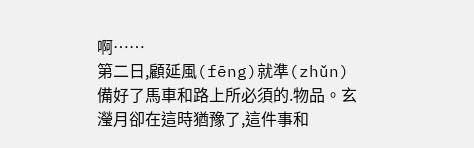啊……
第二日,顧延風(fēng)就準(zhǔn)備好了馬車和路上所必須的.物品。玄瀅月卻在這時猶豫了,這件事和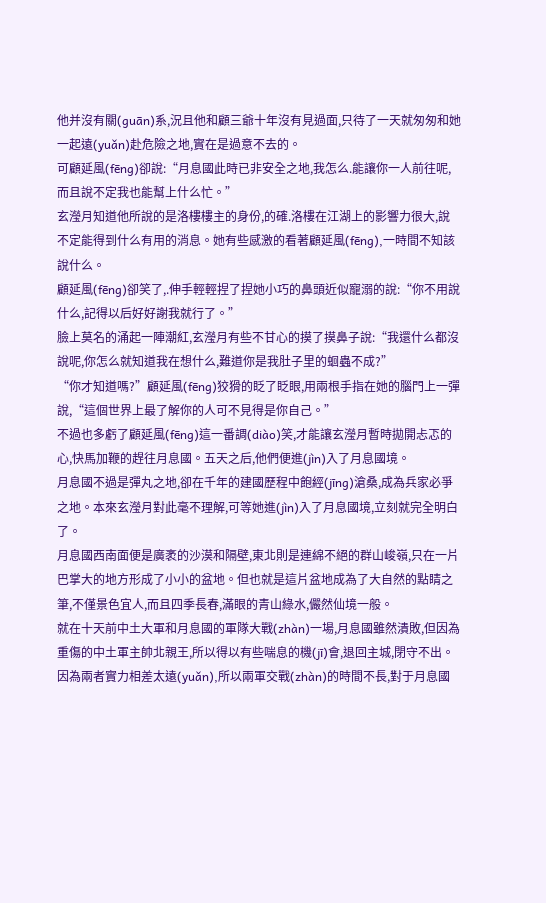他并沒有關(guān)系,況且他和顧三爺十年沒有見過面,只待了一天就匆匆和她一起遠(yuǎn)赴危險之地,實在是過意不去的。
可顧延風(fēng)卻說:“月息國此時已非安全之地,我怎么.能讓你一人前往呢,而且說不定我也能幫上什么忙。”
玄瀅月知道他所說的是洛樓樓主的身份,的確.洛樓在江湖上的影響力很大,說不定能得到什么有用的消息。她有些感激的看著顧延風(fēng),一時間不知該說什么。
顧延風(fēng)卻笑了,.伸手輕輕捏了捏她小巧的鼻頭近似寵溺的說:“你不用說什么,記得以后好好謝我就行了。”
臉上莫名的涌起一陣潮紅,玄瀅月有些不甘心的摸了摸鼻子說:“我還什么都沒說呢,你怎么就知道我在想什么,難道你是我肚子里的蛔蟲不成?”
“你才知道嗎?”顧延風(fēng)狡猾的眨了眨眼,用兩根手指在她的腦門上一彈說,“這個世界上最了解你的人可不見得是你自己。”
不過也多虧了顧延風(fēng)這一番調(diào)笑,才能讓玄瀅月暫時拋開忐忑的心,快馬加鞭的趕往月息國。五天之后,他們便進(jìn)入了月息國境。
月息國不過是彈丸之地,卻在千年的建國歷程中飽經(jīng)滄桑,成為兵家必爭之地。本來玄瀅月對此毫不理解,可等她進(jìn)入了月息國境,立刻就完全明白了。
月息國西南面便是廣袤的沙漠和隔壁,東北則是連綿不絕的群山峻嶺,只在一片巴掌大的地方形成了小小的盆地。但也就是這片盆地成為了大自然的點睛之筆,不僅景色宜人,而且四季長春,滿眼的青山綠水,儼然仙境一般。
就在十天前中土大軍和月息國的軍隊大戰(zhàn)一場,月息國雖然潰敗,但因為重傷的中土軍主帥北親王,所以得以有些喘息的機(jī)會,退回主城,閉守不出。
因為兩者實力相差太遠(yuǎn),所以兩軍交戰(zhàn)的時間不長,對于月息國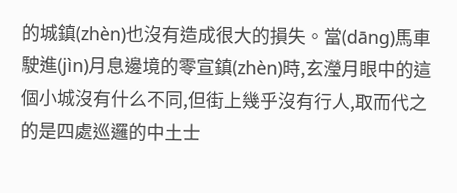的城鎮(zhèn)也沒有造成很大的損失。當(dāng)馬車駛進(jìn)月息邊境的零宣鎮(zhèn)時,玄瀅月眼中的這個小城沒有什么不同,但街上幾乎沒有行人,取而代之的是四處巡邏的中土士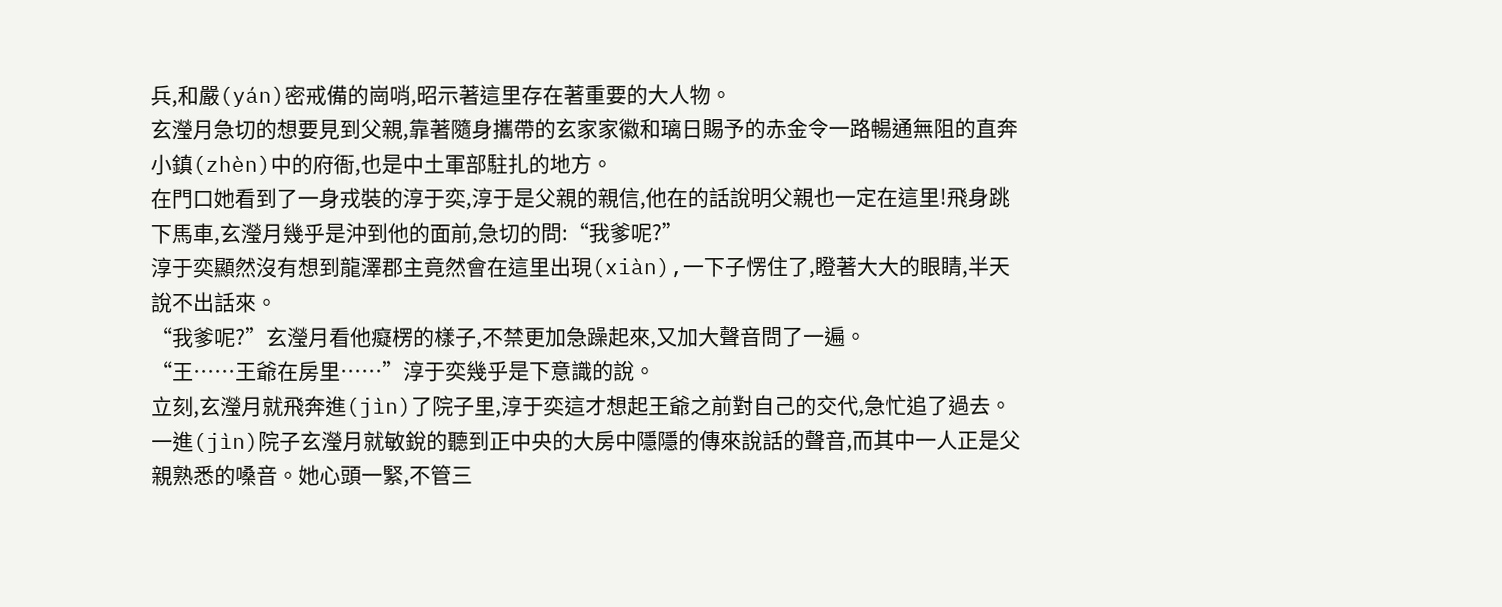兵,和嚴(yán)密戒備的崗哨,昭示著這里存在著重要的大人物。
玄瀅月急切的想要見到父親,靠著隨身攜帶的玄家家徽和璃日賜予的赤金令一路暢通無阻的直奔小鎮(zhèn)中的府衙,也是中土軍部駐扎的地方。
在門口她看到了一身戎裝的淳于奕,淳于是父親的親信,他在的話說明父親也一定在這里!飛身跳下馬車,玄瀅月幾乎是沖到他的面前,急切的問:“我爹呢?”
淳于奕顯然沒有想到龍澤郡主竟然會在這里出現(xiàn),一下子愣住了,瞪著大大的眼睛,半天說不出話來。
“我爹呢?”玄瀅月看他癡楞的樣子,不禁更加急躁起來,又加大聲音問了一遍。
“王……王爺在房里……”淳于奕幾乎是下意識的說。
立刻,玄瀅月就飛奔進(jìn)了院子里,淳于奕這才想起王爺之前對自己的交代,急忙追了過去。
一進(jìn)院子玄瀅月就敏銳的聽到正中央的大房中隱隱的傳來說話的聲音,而其中一人正是父親熟悉的嗓音。她心頭一緊,不管三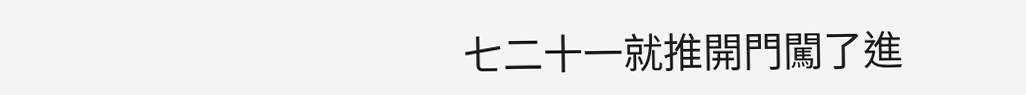七二十一就推開門闖了進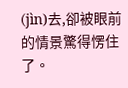(jìn)去,卻被眼前的情景驚得愣住了。